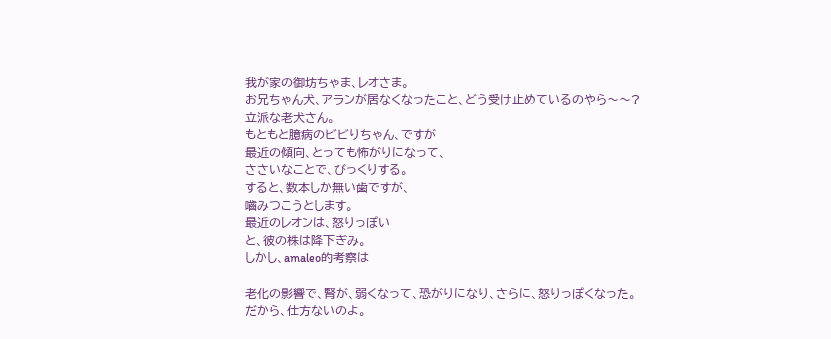我が家の御坊ちゃま、レオさま。
お兄ちゃん犬、アランが居なくなったこと、どう受け止めているのやら〜〜?
立派な老犬さん。
もともと臆病のビビりちゃん、ですが
最近の傾向、とっても怖がりになって、
ささいなことで、びっくりする。
すると、数本しか無い歯ですが、
嚙みつこうとします。
最近のレオンは、怒りっぽい
と、彼の株は降下ぎみ。
しかし、amaleo的考察は

老化の影響で、腎が、弱くなって、恐がりになり、さらに、怒りっぽくなった。
だから、仕方ないのよ。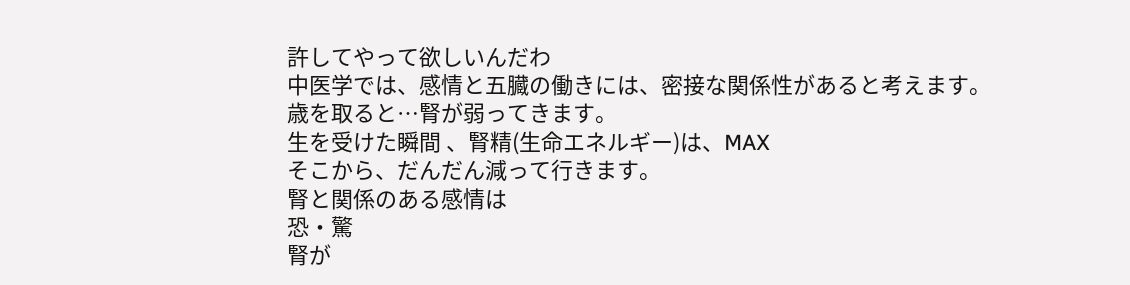許してやって欲しいんだわ
中医学では、感情と五臓の働きには、密接な関係性があると考えます。
歳を取ると…腎が弱ってきます。
生を受けた瞬間 、腎精(生命エネルギー)は、MAX
そこから、だんだん減って行きます。
腎と関係のある感情は
恐・驚
腎が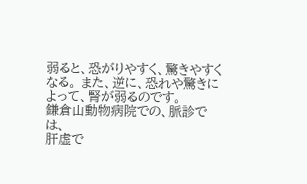弱ると、恐がりやすく、驚きやすくなる。 また、逆に、恐れや驚きによって、腎が弱るのです。
鎌倉山動物病院での、脈診では、
肝虚で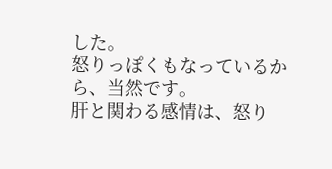した。
怒りっぽくもなっているから、当然です。
肝と関わる感情は、怒り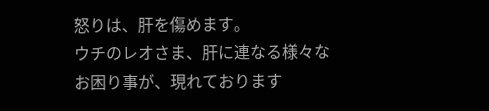怒りは、肝を傷めます。
ウチのレオさま、肝に連なる様々なお困り事が、現れております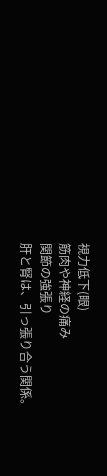視力低下(眼)
筋肉や神経の痛み
関節の強張り
肝と腎は、引っ張り合う関係。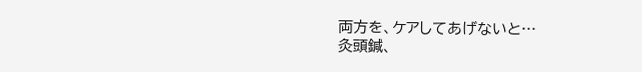両方を、ケアしてあげないと…
灸頭鍼、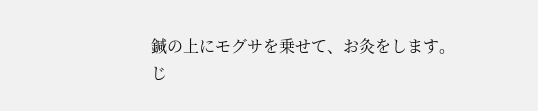鍼の上にモグサを乗せて、お灸をします。
じ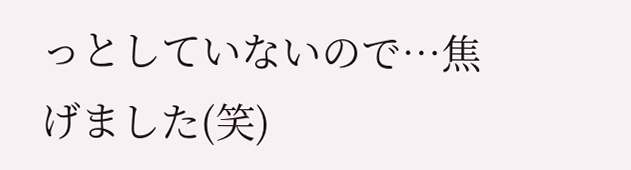っとしていないので…焦げました(笑)